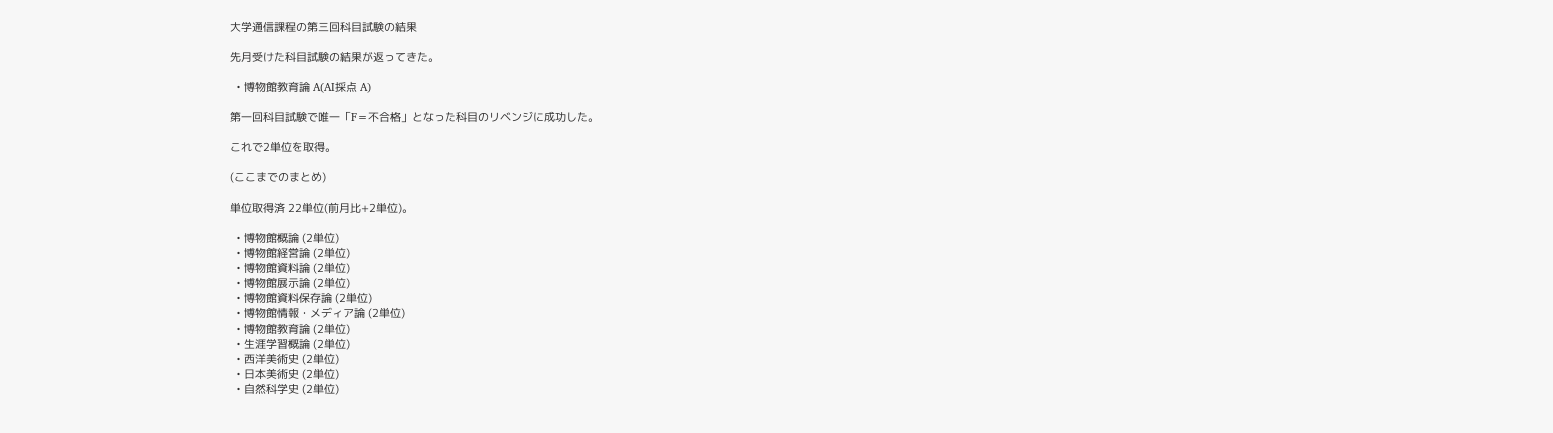大学通信課程の第三回科目試験の結果

先月受けた科目試験の結果が返ってきた。

  • 博物館教育論 A(AI採点 A)

第一回科目試験で唯一「F=不合格」となった科目のリベンジに成功した。

これで2単位を取得。

(ここまでのまとめ)

単位取得済 22単位(前月比+2単位)。

  • 博物館概論 (2単位)
  • 博物館経営論 (2単位)
  • 博物館資料論 (2単位)
  • 博物館展示論 (2単位)
  • 博物館資料保存論 (2単位)
  • 博物館情報・メディア論 (2単位)
  • 博物館教育論 (2単位)
  • 生涯学習概論 (2単位)
  • 西洋美術史 (2単位)
  • 日本美術史 (2単位)
  • 自然科学史 (2単位)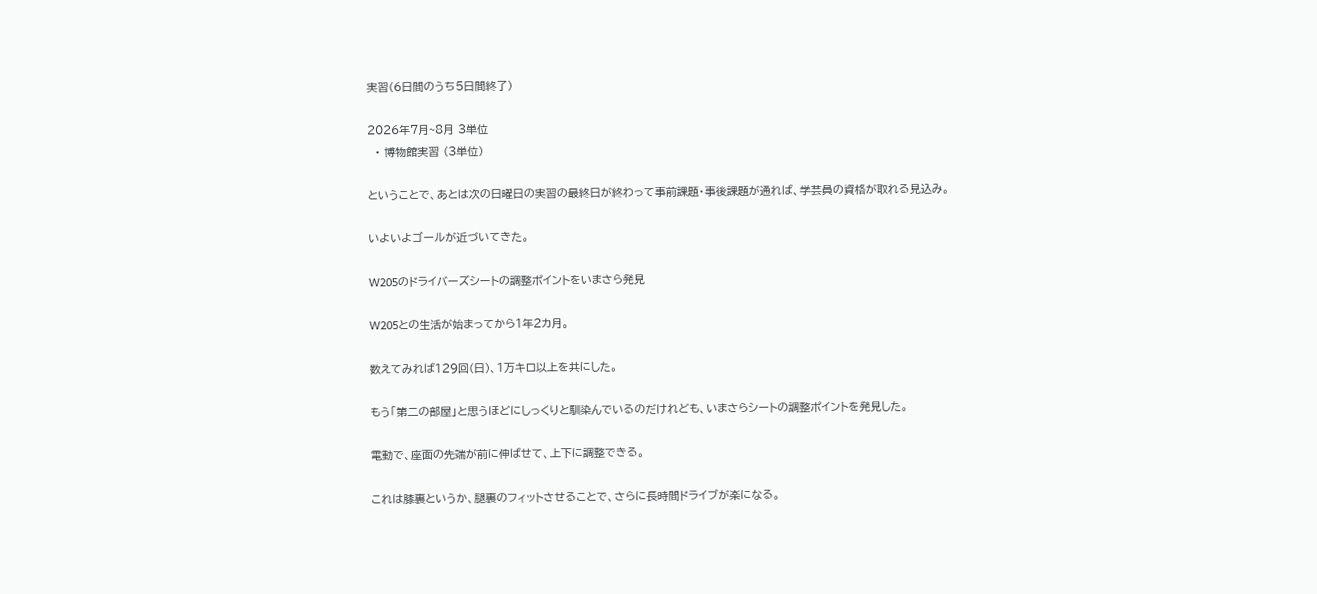実習(6日間のうち5日間終了)

2026年7月~8月 3単位
  • 博物館実習 (3単位)

ということで、あとは次の日曜日の実習の最終日が終わって事前課題・事後課題が通れば、学芸員の資格が取れる見込み。

いよいよゴールが近づいてきた。

W205のドライバーズシートの調整ポイントをいまさら発見

W205との生活が始まってから1年2カ月。

数えてみれば129回(日)、1万キロ以上を共にした。

もう「第二の部屋」と思うほどにしっくりと馴染んでいるのだけれども、いまさらシートの調整ポイントを発見した。

電動で、座面の先端が前に伸ばせて、上下に調整できる。

これは膝裏というか、腿裏のフィットさせることで、さらに長時間ドライブが楽になる。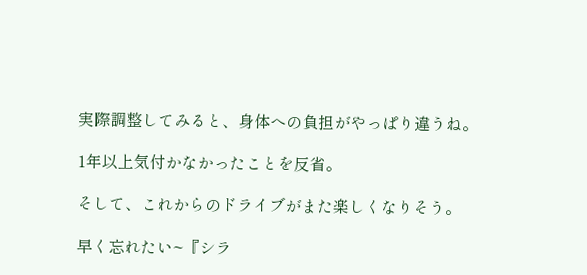実際調整してみると、身体への負担がやっぱり違うね。

1年以上気付かなかったことを反省。

そして、これからのドライブがまた楽しくなりそう。

早く忘れたい~『シラ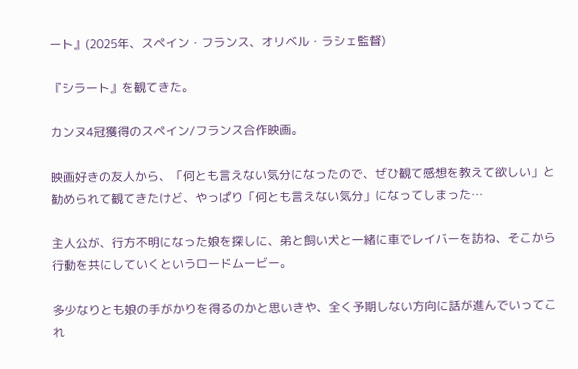ート』(2025年、スペイン・フランス、オリベル・ラシェ監督)

『シラート』を観てきた。

カンヌ4冠獲得のスペイン/フランス合作映画。

映画好きの友人から、「何とも言えない気分になったので、ぜひ観て感想を教えて欲しい」と勧められて観てきたけど、やっぱり「何とも言えない気分」になってしまった…

主人公が、行方不明になった娘を探しに、弟と飼い犬と一緒に車でレイバーを訪ね、そこから行動を共にしていくというロードムービー。

多少なりとも娘の手がかりを得るのかと思いきや、全く予期しない方向に話が進んでいってこれ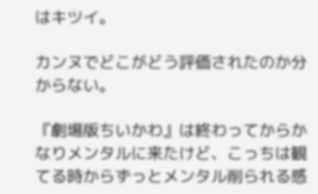はキツイ。

カンヌでどこがどう評価されたのか分からない。

『劇場版ちいかわ』は終わってからかなりメンタルに来たけど、こっちは観てる時からずっとメンタル削られる感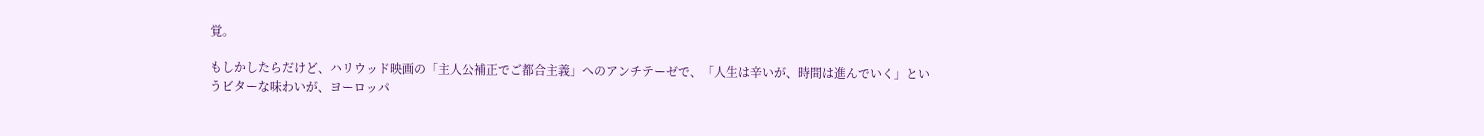覚。

もしかしたらだけど、ハリウッド映画の「主人公補正でご都合主義」へのアンチテーゼで、「人生は辛いが、時間は進んでいく」というビターな味わいが、ヨーロッパ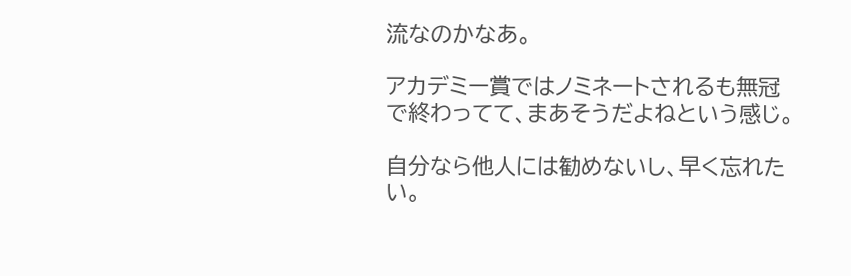流なのかなあ。

アカデミー賞ではノミネートされるも無冠で終わってて、まあそうだよねという感じ。

自分なら他人には勧めないし、早く忘れたい。